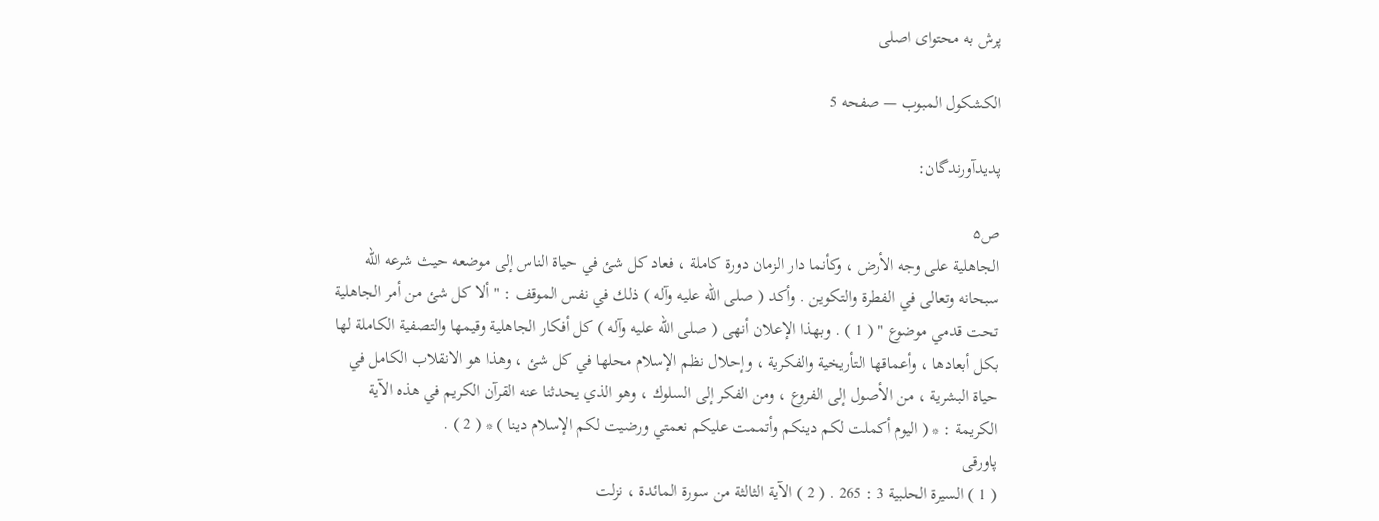پرش به محتوای اصلی

الكشكول المبوب — صفحه 5

پدیدآورندگان:

ص۵
الجاهلية على وجه الأرض ، وكأنما دار الزمان دورة كاملة ، فعاد كل شئ في حياة الناس إلى موضعه حيث شرعه الله سبحانه وتعالى في الفطرة والتكوين . وأكد ( صلى الله عليه وآله ) ذلك في نفس الموقف : " ألا كل شئ من أمر الجاهلية تحت قدمي موضوع " ( 1 ) . وبهذا الإعلان أنهى ( صلى الله عليه وآله ) كل أفكار الجاهلية وقيمها والتصفية الكاملة لها بكل أبعادها ، وأعماقها التأريخية والفكرية ، وإحلال نظم الإسلام محلها في كل شئ ، وهذا هو الانقلاب الكامل في حياة البشرية ، من الأصول إلى الفروع ، ومن الفكر إلى السلوك ، وهو الذي يحدثنا عنه القرآن الكريم في هذه الآية الكريمة : * ( اليوم أكملت لكم دينكم وأتممت عليكم نعمتي ورضيت لكم الإسلام دينا ) * ( 2 ) .
پاورقی
( 1 ) السيرة الحلبية 3 : 265 . ( 2 ) الآية الثالثة من سورة المائدة ، نزلت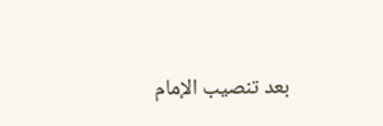بعد تنصيب الإمام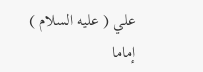علي ( عليه السلام ) إماما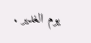يوم الغدير .